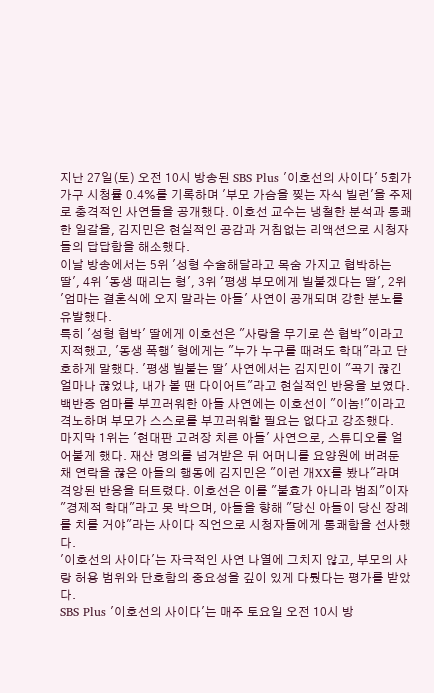지난 27일(토) 오전 10시 방송된 SBS Plus '이호선의 사이다' 5회가 가구 시청률 0.4%를 기록하며 '부모 가슴을 찢는 자식 빌런'을 주제로 충격적인 사연들을 공개했다. 이호선 교수는 냉철한 분석과 통쾌한 일갈을, 김지민은 현실적인 공감과 거침없는 리액션으로 시청자들의 답답함을 해소했다.
이날 방송에서는 5위 '성형 수술해달라고 목숨 가지고 협박하는 딸', 4위 '동생 때리는 형', 3위 '평생 부모에게 빌붙겠다는 딸', 2위 '엄마는 결혼식에 오지 말라는 아들' 사연이 공개되며 강한 분노를 유발했다.
특히 '성형 협박' 딸에게 이호선은 "사랑을 무기로 쓴 협박"이라고 지적했고, '동생 폭행' 형에게는 "누가 누구를 때려도 학대"라고 단호하게 말했다. '평생 빌붙는 딸' 사연에서는 김지민이 "곡기 끊긴 얼마나 끊었냐, 내가 볼 땐 다이어트"라고 현실적인 반응을 보였다. 백반증 엄마를 부끄러워한 아들 사연에는 이호선이 "이놈!"이라고 격노하며 부모가 스스로를 부끄러워할 필요는 없다고 강조했다.
마지막 1위는 '현대판 고려장 치른 아들' 사연으로, 스튜디오를 얼어붙게 했다. 재산 명의를 넘겨받은 뒤 어머니를 요양원에 버려둔 채 연락을 끊은 아들의 행동에 김지민은 "이런 개XX를 봤나"라며 격앙된 반응을 터트렸다. 이호선은 이를 "불효가 아니라 범죄"이자 "경제적 학대"라고 못 박으며, 아들을 향해 "당신 아들이 당신 장례를 치를 거야"라는 사이다 직언으로 시청자들에게 통쾌함을 선사했다.
'이호선의 사이다'는 자극적인 사연 나열에 그치지 않고, 부모의 사랑 허용 범위와 단호함의 중요성을 깊이 있게 다뤘다는 평가를 받았다.
SBS Plus '이호선의 사이다'는 매주 토요일 오전 10시 방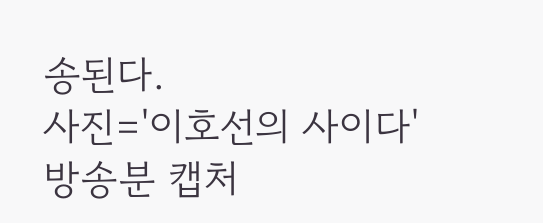송된다.
사진='이호선의 사이다' 방송분 캡처